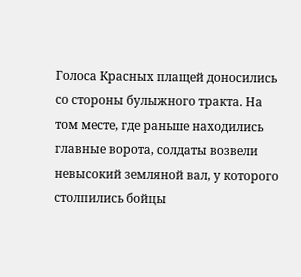Голоса Красных плащей доносились со стороны булыжного тракта. На том месте, где раньше находились главные ворота, солдаты возвели невысокий земляной вал, у которого столпились бойцы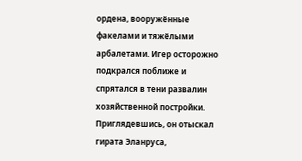ордена, вооружённые факелами и тяжёлыми арбалетами. Игер осторожно подкрался поближе и спрятался в тени развалин хозяйственной постройки. Приглядевшись, он отыскал гирата Эланруса,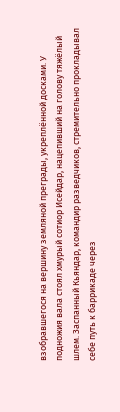взобравшегося на вершину земляной преграды, укреплённой досками. У подножия вала стоял хмурый сотиор Исейдар, нацепивший на голову тяжёлый шлем. Заспанный Кьяндар, командир разведчиков, стремительно прокладывал себе путь к баррикаде через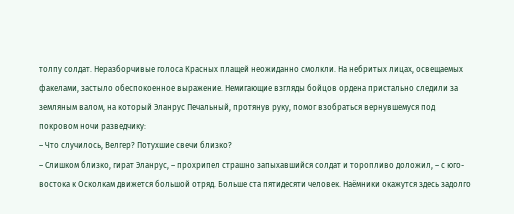толпу солдат. Неразборчивые голоса Красных плащей неожиданно смолкли. На небритых лицах, освещаемых факелами, застыло обеспокоенное выражение. Немигающие взгляды бойцов ордена пристально следили за земляным валом, на который Эланрус Печальный, протянув руку, помог взобраться вернувшемуся под покровом ночи разведчику:
– Что случилось, Велгер? Потухшие свечи близко?
– Слишком близко, гират Эланрус, – прохрипел страшно запыхавшийся солдат и торопливо доложил, – с юго-востока к Осколкам движется большой отряд. Больше ста пятидесяти человек. Наёмники окажутся здесь задолго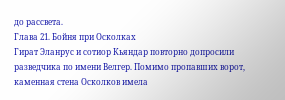до рассвета.
Глава 21. Бойня при Осколках
Гират Эланрус и сотиор Кьяндар повторно допросили разведчика по имени Велгер. Помимо пропавших ворот, каменная стена Осколков имела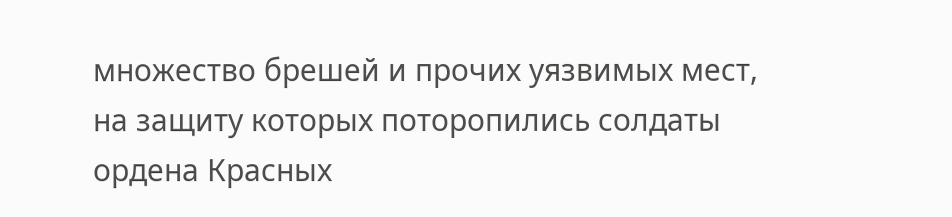множество брешей и прочих уязвимых мест, на защиту которых поторопились солдаты ордена Красных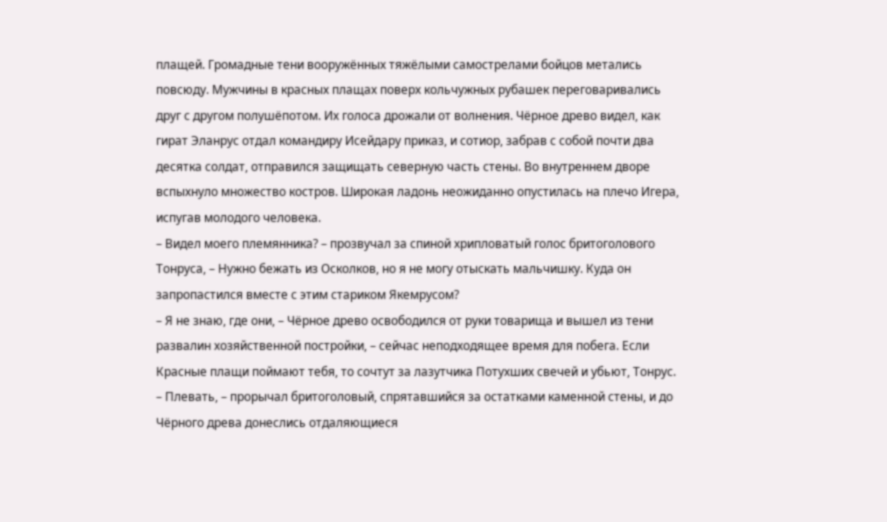плащей. Громадные тени вооружённых тяжёлыми самострелами бойцов метались повсюду. Мужчины в красных плащах поверх кольчужных рубашек переговаривались друг с другом полушёпотом. Их голоса дрожали от волнения. Чёрное древо видел, как гират Эланрус отдал командиру Исейдару приказ, и сотиор, забрав с собой почти два десятка солдат, отправился защищать северную часть стены. Во внутреннем дворе вспыхнуло множество костров. Широкая ладонь неожиданно опустилась на плечо Игера, испугав молодого человека.
– Видел моего племянника? – прозвучал за спиной хрипловатый голос бритоголового Тонруса, – Нужно бежать из Осколков, но я не могу отыскать мальчишку. Куда он запропастился вместе с этим стариком Якемрусом?
– Я не знаю, где они, – Чёрное древо освободился от руки товарища и вышел из тени развалин хозяйственной постройки, – сейчас неподходящее время для побега. Если Красные плащи поймают тебя, то сочтут за лазутчика Потухших свечей и убьют, Тонрус.
– Плевать, – прорычал бритоголовый, спрятавшийся за остатками каменной стены, и до Чёрного древа донеслись отдаляющиеся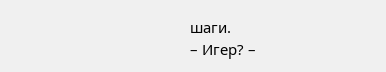шаги.
– Игер? –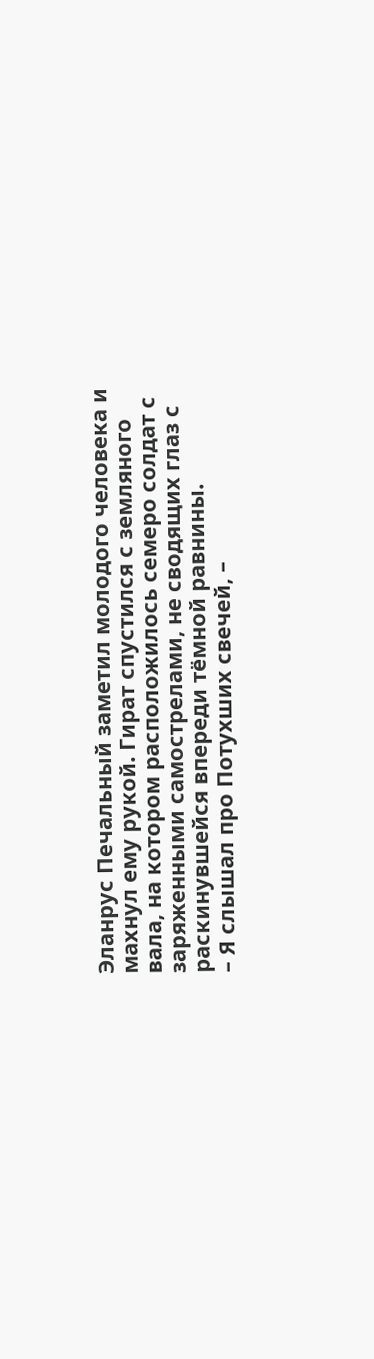Эланрус Печальный заметил молодого человека и махнул ему рукой. Гират спустился с земляного вала, на котором расположилось семеро солдат с заряженными самострелами, не сводящих глаз с раскинувшейся впереди тёмной равнины.
– Я слышал про Потухших свечей, –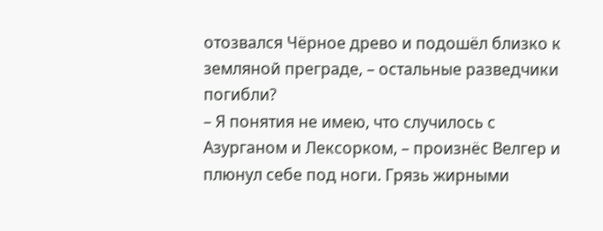отозвался Чёрное древо и подошёл близко к земляной преграде, – остальные разведчики погибли?
– Я понятия не имею, что случилось с Азурганом и Лексорком, – произнёс Велгер и плюнул себе под ноги. Грязь жирными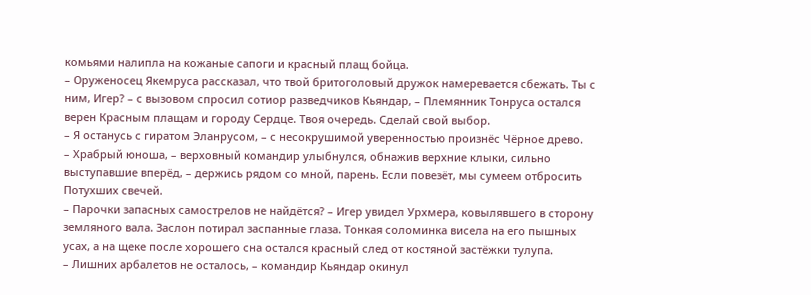комьями налипла на кожаные сапоги и красный плащ бойца.
– Оруженосец Якемруса рассказал, что твой бритоголовый дружок намеревается сбежать. Ты с ним, Игер? – с вызовом спросил сотиор разведчиков Кьяндар, – Племянник Тонруса остался верен Красным плащам и городу Сердце. Твоя очередь. Сделай свой выбор.
– Я останусь с гиратом Эланрусом, – с несокрушимой уверенностью произнёс Чёрное древо.
– Храбрый юноша, – верховный командир улыбнулся, обнажив верхние клыки, сильно выступавшие вперёд, – держись рядом со мной, парень. Если повезёт, мы сумеем отбросить Потухших свечей.
– Парочки запасных самострелов не найдётся? – Игер увидел Урхмера, ковылявшего в сторону земляного вала. Заслон потирал заспанные глаза. Тонкая соломинка висела на его пышных усах, а на щеке после хорошего сна остался красный след от костяной застёжки тулупа.
– Лишних арбалетов не осталось, – командир Кьяндар окинул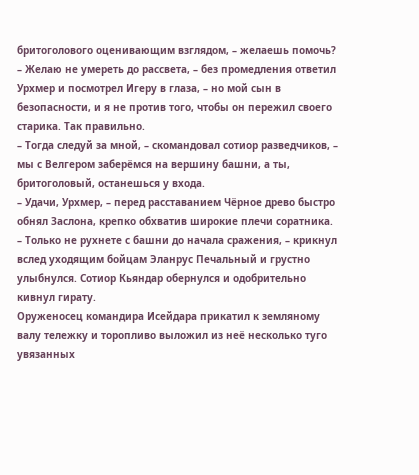бритоголового оценивающим взглядом, – желаешь помочь?
– Желаю не умереть до рассвета, – без промедления ответил Урхмер и посмотрел Игеру в глаза, – но мой сын в безопасности, и я не против того, чтобы он пережил своего старика. Так правильно.
– Тогда следуй за мной, – скомандовал сотиор разведчиков, – мы с Велгером заберёмся на вершину башни, а ты, бритоголовый, останешься у входа.
– Удачи, Урхмер, – перед расставанием Чёрное древо быстро обнял Заслона, крепко обхватив широкие плечи соратника.
– Только не рухнете с башни до начала сражения, – крикнул вслед уходящим бойцам Эланрус Печальный и грустно улыбнулся. Сотиор Кьяндар обернулся и одобрительно кивнул гирату.
Оруженосец командира Исейдара прикатил к земляному валу тележку и торопливо выложил из неё несколько туго увязанных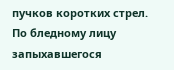пучков коротких стрел. По бледному лицу запыхавшегося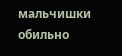мальчишки обильно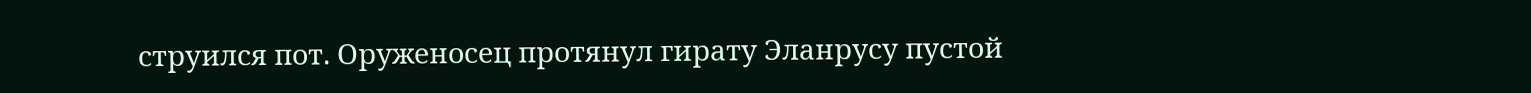струился пот. Оруженосец протянул гирату Эланрусу пустой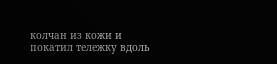колчан из кожи и покатил тележку вдоль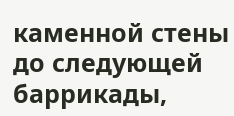каменной стены до следующей баррикады,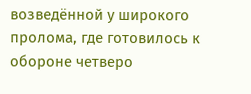возведённой у широкого пролома, где готовилось к обороне четверо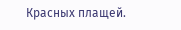Красных плащей.